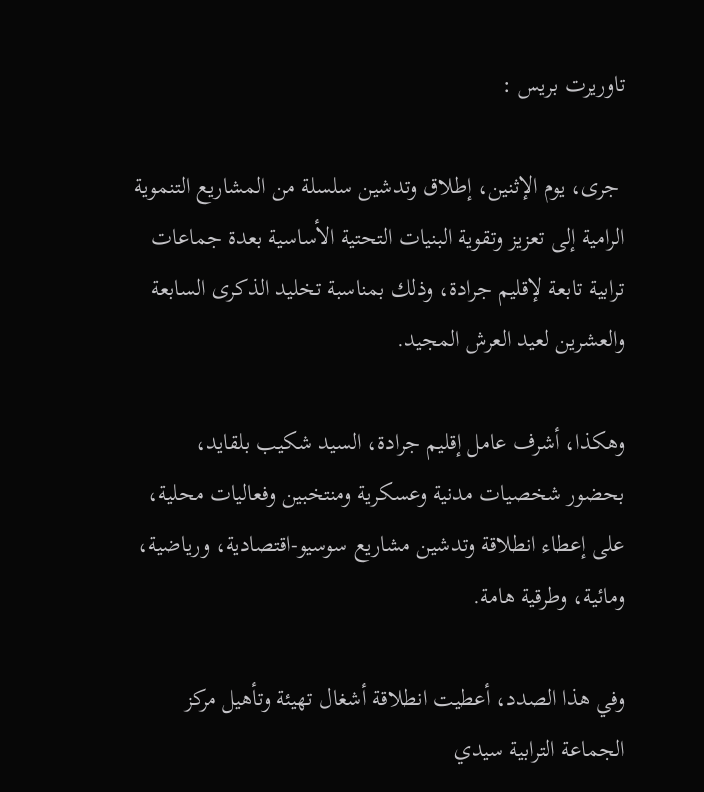تاوريرت بريس :

 جرى، يوم الإثنين، إطلاق وتدشين سلسلة من المشاريع التنموية الرامية إلى تعزيز وتقوية البنيات التحتية الأساسية بعدة جماعات ترابية تابعة لإقليم جرادة، وذلك بمناسبة تخليد الذكرى السابعة والعشرين لعيد العرش المجيد.

وهكذا، أشرف عامل إقليم جرادة، السيد شكيب بلقايد، بحضور شخصيات مدنية وعسكرية ومنتخبين وفعاليات محلية، على إعطاء انطلاقة وتدشين مشاريع سوسيو-اقتصادية، ورياضية، ومائية، وطرقية هامة.

وفي هذا الصدد، أعطيت انطلاقة أشغال تهيئة وتأهيل مركز الجماعة الترابية سيدي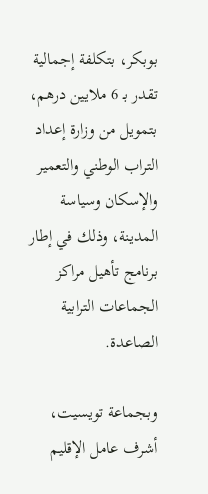بوبكر، بتكلفة إجمالية تقدر بـ 6 ملايين درهم، بتمويل من وزارة إعداد التراب الوطني والتعمير والإسكان وسياسة المدينة، وذلك في إطار برنامج تأهيل مراكز الجماعات الترابية الصاعدة.

وبجماعة تويسيت، أشرف عامل الإقليم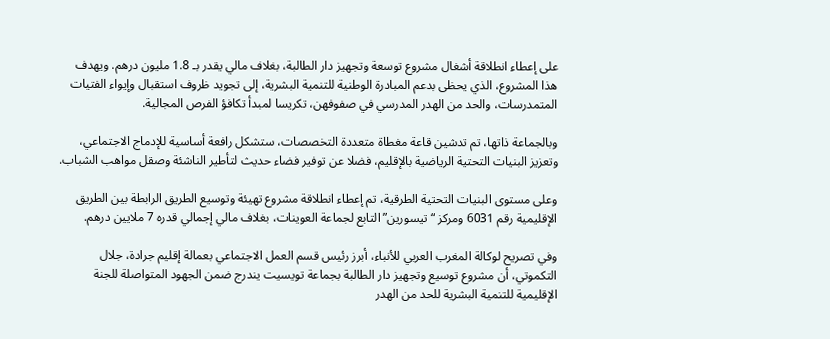على إعطاء انطلاقة أشغال مشروع توسعة وتجهيز دار الطالبة، بغلاف مالي يقدر بـ 1.8 مليون درهم. ويهدف هذا المشروع، الذي يحظى بدعم المبادرة الوطنية للتنمية البشرية، إلى تجويد ظروف استقبال وإيواء الفتيات المتمدرسات، والحد من الهدر المدرسي في صفوفهن، تكريسا لمبدأ تكافؤ الفرص المجالية.

وبالجماعة ذاتها، تم تدشين قاعة مغطاة متعددة التخصصات، ستشكل رافعة أساسية للإدماج الاجتماعي، وتعزيز البنيات التحتية الرياضية بالإقليم، فضلا عن توفير فضاء حديث لتأطير الناشئة وصقل مواهب الشباب.

وعلى مستوى البنيات التحتية الطرقية، تم إعطاء انطلاقة مشروع تهيئة وتوسيع الطريق الرابطة بين الطريق الإقليمية رقم 6031 ومركز “تيسورين” التابع لجماعة العوينات، بغلاف مالي إجمالي قدره 7 ملايين درهم.

وفي تصريح لوكالة المغرب العربي للأنباء، أبرز رئيس قسم العمل الاجتماعي بعمالة إقليم جرادة، جلال التكموتي، أن مشروع توسيع وتجهيز دار الطالبة بجماعة تويسيت يندرج ضمن الجهود المتواصلة للجنة الإقليمية للتنمية البشرية للحد من الهدر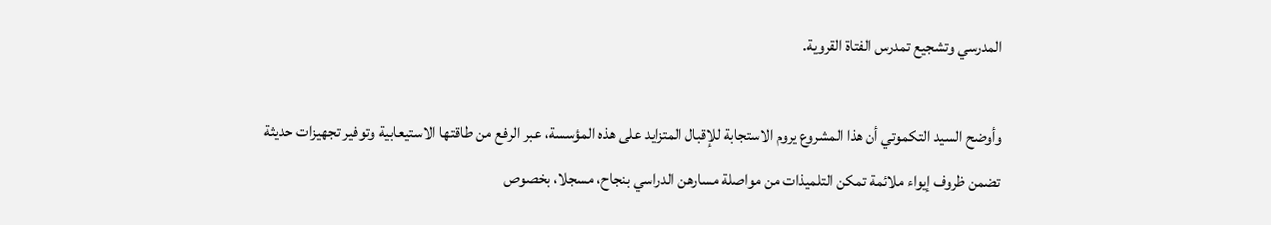المدرسي وتشجيع تمدرس الفتاة القروية.

وأوضح السيد التكموتي أن هذا المشروع يروم الاستجابة للإقبال المتزايد على هذه المؤسسة، عبر الرفع من طاقتها الاستيعابية وتوفير تجهيزات حديثة تضمن ظروف إيواء ملائمة تمكن التلميذات من مواصلة مسارهن الدراسي بنجاح، مسجلا، بخصوص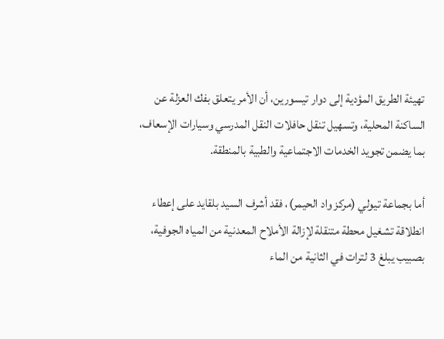تهيئة الطريق المؤدية إلى دوار تيسورين، أن الأمر يتعلق بفك العزلة عن الساكنة المحلية، وتسهيل تنقل حافلات النقل المدرسي وسيارات الإسعاف، بما يضمن تجويد الخدمات الاجتماعية والطبية بالمنطقة.

أما بجماعة تيولي (مركز واد الحيمر)، فقد أشرف السيد بلقايد على إعطاء انطلاقة تشغيل محطة متنقلة لإزالة الأملاح المعدنية من المياه الجوفية، بصبيب يبلغ 3 لترات في الثانية من الماء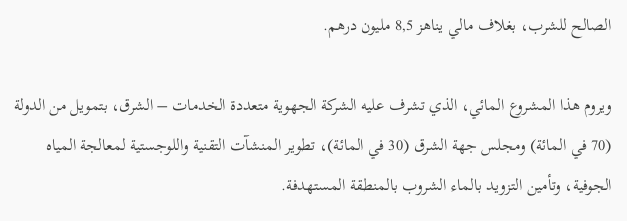الصالح للشرب، بغلاف مالي يناهز 8,5 مليون درهم.

ويروم هذا المشروع المائي، الذي تشرف عليه الشركة الجهوية متعددة الخدمات – الشرق، بتمويل من الدولة (70 في المائة) ومجلس جهة الشرق (30 في المائة)، تطوير المنشآت التقنية واللوجستية لمعالجة المياه الجوفية، وتأمين التزويد بالماء الشروب بالمنطقة المستهدفة.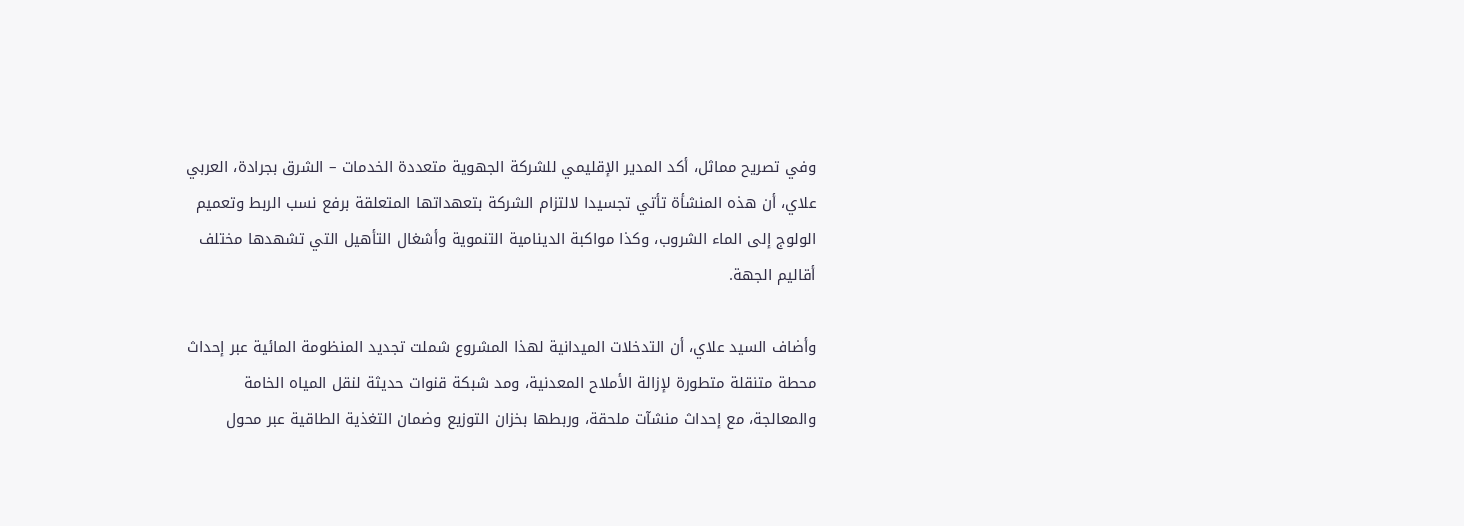وفي تصريح مماثل، أكد المدير الإقليمي للشركة الجهوية متعددة الخدمات – الشرق بجرادة، العربي علاي، أن هذه المنشأة تأتي تجسيدا لالتزام الشركة بتعهداتها المتعلقة برفع نسب الربط وتعميم الولوج إلى الماء الشروب، وكذا مواكبة الدينامية التنموية وأشغال التأهيل التي تشهدها مختلف أقاليم الجهة.

وأضاف السيد علاي، أن التدخلات الميدانية لهذا المشروع شملت تجديد المنظومة المائية عبر إحداث محطة متنقلة متطورة لإزالة الأملاح المعدنية، ومد شبكة قنوات حديثة لنقل المياه الخامة والمعالجة، مع إحداث منشآت ملحقة، وربطها بخزان التوزيع وضمان التغذية الطاقية عبر محول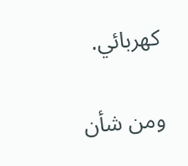كهربائي.

ومن شأن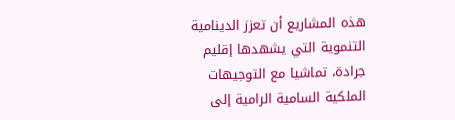هذه المشاريع أن تعزز الدينامية التنموية التي يشهدها إقليم جرادة، تماشيا مع التوجيهات الملكية السامية الرامية إلى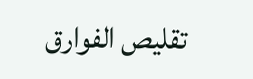تقليص الفوارق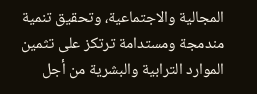المجالية والاجتماعية، وتحقيق تنمية مندمجة ومستدامة ترتكز على تثمين الموارد الترابية والبشرية من أجل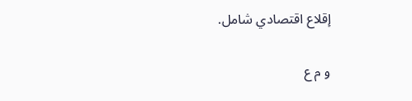إقلاع اقتصادي شامل.

و م ع